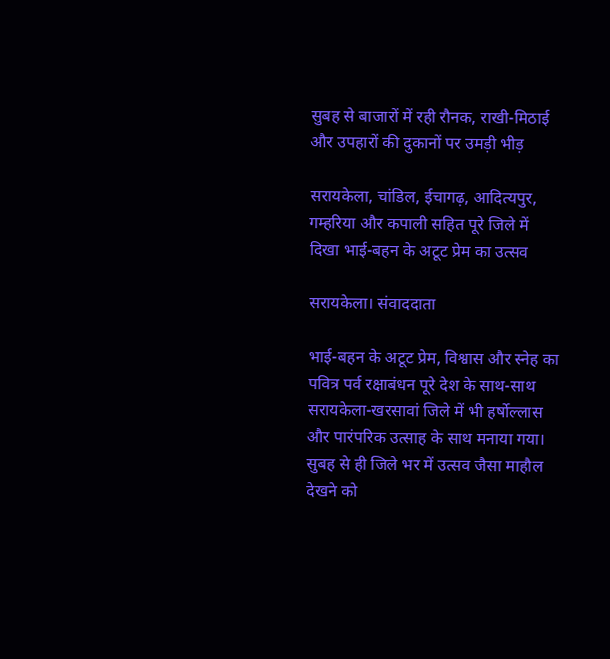सुबह से बाजारों में रही रौनक, राखी-मिठाई और उपहारों की दुकानों पर उमड़ी भीड़

सरायकेला, चांडिल, ईचागढ़, आदित्यपुर, गम्हरिया और कपाली सहित पूरे जिले में दिखा भाई-बहन के अटूट प्रेम का उत्सव

सरायकेला। संवाददाता

भाई-बहन के अटूट प्रेम, विश्वास और स्नेह का पवित्र पर्व रक्षाबंधन पूरे देश के साथ-साथ सरायकेला-खरसावां जिले में भी हर्षोल्लास और पारंपरिक उत्साह के साथ मनाया गया। सुबह से ही जिले भर में उत्सव जैसा माहौल देखने को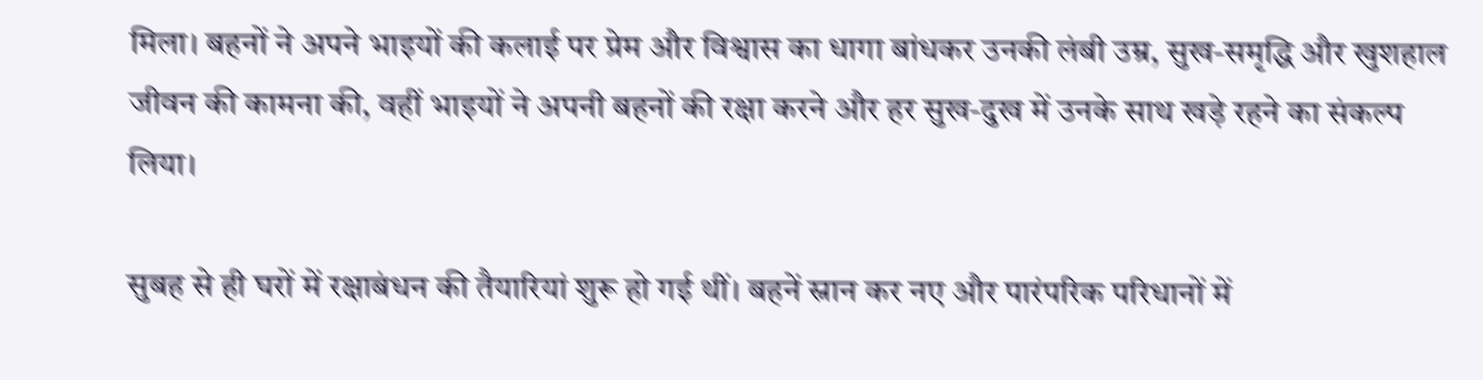मिला। बहनों ने अपने भाइयों की कलाई पर प्रेम और विश्वास का धागा बांधकर उनकी लंबी उम्र, सुख-समृद्धि और खुशहाल जीवन की कामना की, वहीं भाइयों ने अपनी बहनों की रक्षा करने और हर सुख-दुख में उनके साथ खड़े रहने का संकल्प लिया।

सुबह से ही घरों में रक्षाबंधन की तैयारियां शुरू हो गई थीं। बहनें स्नान कर नए और पारंपरिक परिधानों में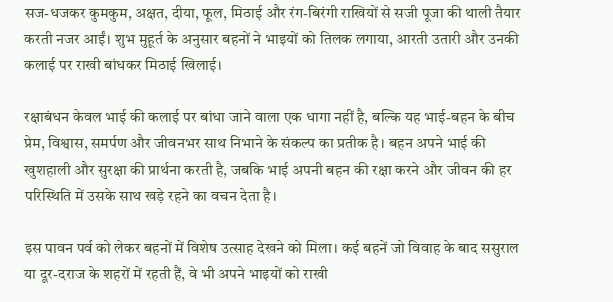सज-धजकर कुमकुम, अक्षत, दीया, फूल, मिठाई और रंग-बिरंगी राखियों से सजी पूजा की थाली तैयार करती नजर आईं। शुभ मुहूर्त के अनुसार बहनों ने भाइयों को तिलक लगाया, आरती उतारी और उनकी कलाई पर राखी बांधकर मिठाई खिलाई।

रक्षाबंधन केवल भाई की कलाई पर बांधा जाने वाला एक धागा नहीं है, बल्कि यह भाई-बहन के बीच प्रेम, विश्वास, समर्पण और जीवनभर साथ निभाने के संकल्प का प्रतीक है। बहन अपने भाई की खुशहाली और सुरक्षा की प्रार्थना करती है, जबकि भाई अपनी बहन की रक्षा करने और जीवन की हर परिस्थिति में उसके साथ खड़े रहने का वचन देता है।

इस पावन पर्व को लेकर बहनों में विशेष उत्साह देखने को मिला। कई बहनें जो विवाह के बाद ससुराल या दूर-दराज के शहरों में रहती हैं, वे भी अपने भाइयों को राखी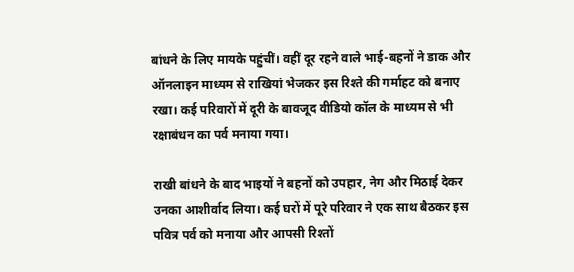बांधने के लिए मायके पहुंचीं। वहीं दूर रहने वाले भाई-बहनों ने डाक और ऑनलाइन माध्यम से राखियां भेजकर इस रिश्ते की गर्माहट को बनाए रखा। कई परिवारों में दूरी के बावजूद वीडियो कॉल के माध्यम से भी रक्षाबंधन का पर्व मनाया गया।

राखी बांधने के बाद भाइयों ने बहनों को उपहार, नेग और मिठाई देकर उनका आशीर्वाद लिया। कई घरों में पूरे परिवार ने एक साथ बैठकर इस पवित्र पर्व को मनाया और आपसी रिश्तों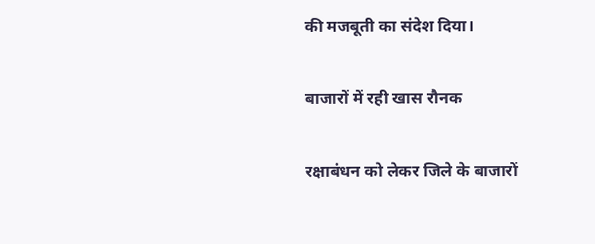की मजबूती का संदेश दिया।

बाजारों में रही खास रौनक

रक्षाबंधन को लेकर जिले के बाजारों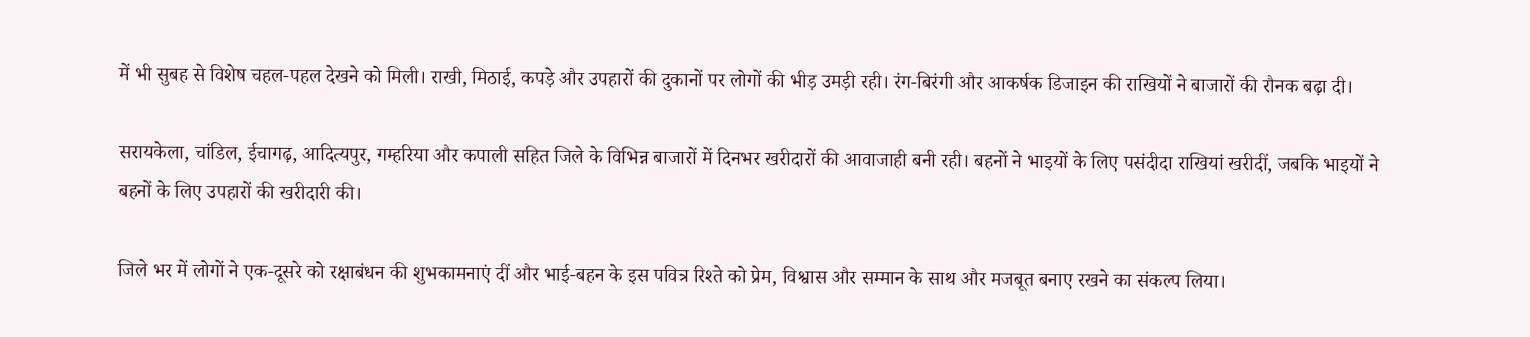में भी सुबह से विशेष चहल-पहल देखने को मिली। राखी, मिठाई, कपड़े और उपहारों की दुकानों पर लोगों की भीड़ उमड़ी रही। रंग-बिरंगी और आकर्षक डिजाइन की राखियों ने बाजारों की रौनक बढ़ा दी।

सरायकेला, चांडिल, ईचागढ़, आदित्यपुर, गम्हरिया और कपाली सहित जिले के विभिन्न बाजारों में दिनभर खरीदारों की आवाजाही बनी रही। बहनों ने भाइयों के लिए पसंदीदा राखियां खरीदीं, जबकि भाइयों ने बहनों के लिए उपहारों की खरीदारी की।

जिले भर में लोगों ने एक-दूसरे को रक्षाबंधन की शुभकामनाएं दीं और भाई-बहन के इस पवित्र रिश्ते को प्रेम, विश्वास और सम्मान के साथ और मजबूत बनाए रखने का संकल्प लिया।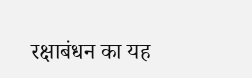रक्षाबंधन का यह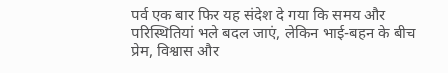पर्व एक बार फिर यह संदेश दे गया कि समय और परिस्थितियां भले बदल जाएं, लेकिन भाई-बहन के बीच प्रेम, विश्वास और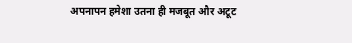अपनापन हमेशा उतना ही मजबूत और अटूट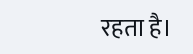रहता है।